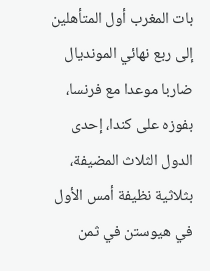بات المغرب أول المتأهلين إلى ربع نهائي المونديال ضاربا موعدا مع فرنسا، بفوزه على كندا، إحدى الدول الثلاث المضيفة، بثلاثية نظيفة أمس الأول في هيوستن في ثمن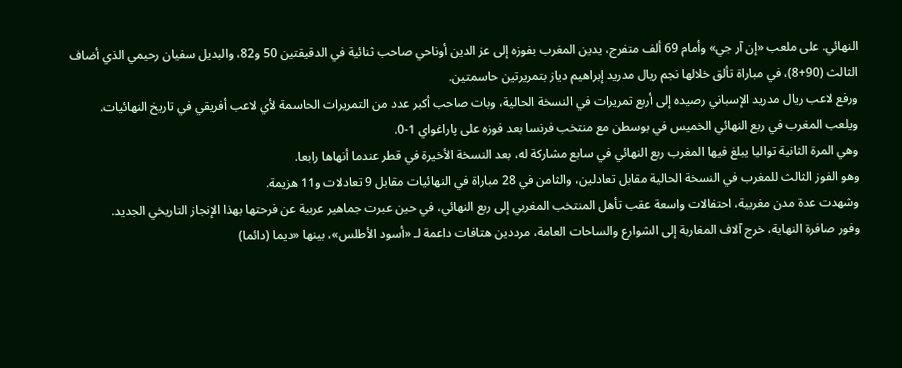النهائي. على ملعب «إن آر جي» وأمام 69 ألف متفرج، يدين المغرب بفوزه إلى عز الدين أوناحي صاحب ثنائية في الدقيقتين 50 و82، والبديل سفيان رحيمي الذي أضاف الثالث (90+8)، في مباراة تألق خلالها نجم ريال مدريد إبراهيم دياز بتمريرتين حاسمتين.
ورفع لاعب ريال مدريد الإسباني رصيده إلى أربع تمريرات في النسخة الحالية، وبات صاحب أكبر عدد من التمريرات الحاسمة لأي لاعب أفريقي في تاريخ النهائيات.
ويلعب المغرب في ربع النهائي الخميس في بوسطن مع منتخب فرنسا بعد فوزه على پاراغواي 1-0.
وهي المرة الثانية تواليا يبلغ فيها المغرب ربع النهائي في سابع مشاركة له، بعد النسخة الأخيرة في قطر عندما أنهاها رابعا.
وهو الفوز الثالث للمغرب في النسخة الحالية مقابل تعادلين، والثامن في 28 مباراة في النهائيات مقابل 9 تعادلات و11 هزيمة.
وشهدت عدة مدن مغربية، احتفالات واسعة عقب تأهل المنتخب المغربي إلى ربع النهائي، في حين عبرت جماهير عربية عن فرحتها بهذا الإنجاز التاريخي الجديد.
وفور صافرة النهاية، خرج آلاف المغاربة إلى الشوارع والساحات العامة، مرددين هتافات داعمة لـ «أسود الأطلس»، بينها «ديما (دائما)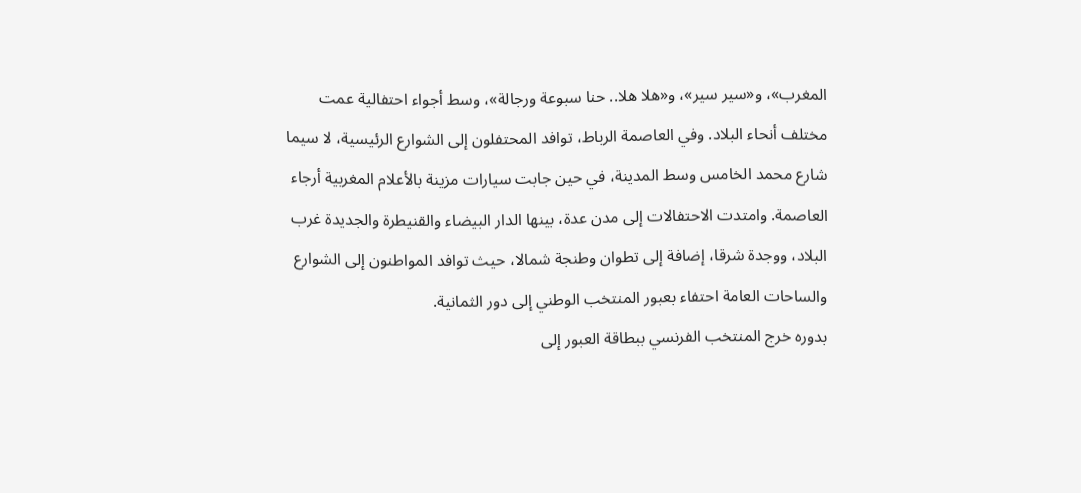المغرب»، و«سير سير»، و«هلا هلا.. حنا سبوعة ورجالة»، وسط أجواء احتفالية عمت مختلف أنحاء البلاد. وفي العاصمة الرباط، توافد المحتفلون إلى الشوارع الرئيسية، لا سيما شارع محمد الخامس وسط المدينة، في حين جابت سيارات مزينة بالأعلام المغربية أرجاء العاصمة. وامتدت الاحتفالات إلى مدن عدة، بينها الدار البيضاء والقنيطرة والجديدة غرب البلاد، ووجدة شرقا، إضافة إلى تطوان وطنجة شمالا، حيث توافد المواطنون إلى الشوارع والساحات العامة احتفاء بعبور المنتخب الوطني إلى دور الثمانية.
بدوره خرج المنتخب الفرنسي ببطاقة العبور إلى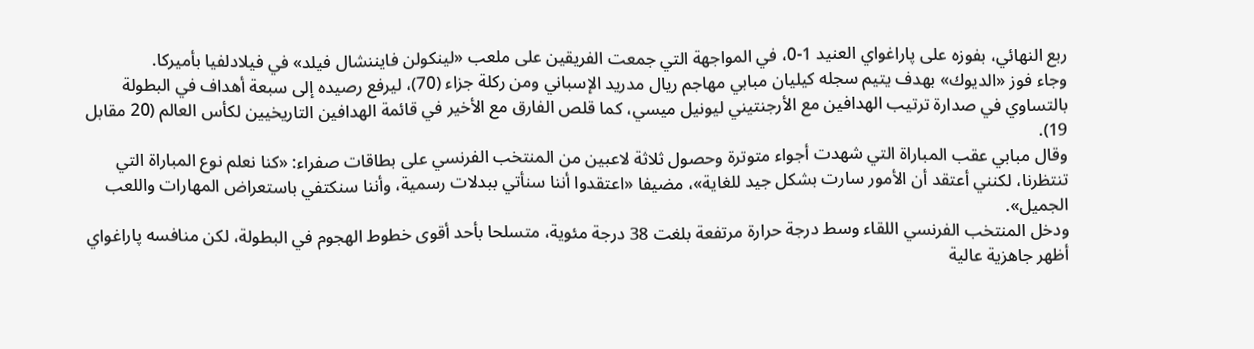ربع النهائي، بفوزه على پاراغواي العنيد 1-0، في المواجهة التي جمعت الفريقين على ملعب «لينكولن فايننشال فيلد» في فيلادلفيا بأميركا.
وجاء فوز «الديوك» بهدف يتيم سجله كيليان مبابي مهاجم ريال مدريد الإسباني ومن ركلة جزاء (70)، ليرفع رصيده إلى سبعة أهداف في البطولة بالتساوي في صدارة ترتيب الهدافين مع الأرجنتيني ليونيل ميسي، كما قلص الفارق مع الأخير في قائمة الهدافين التاريخيين لكأس العالم (20 مقابل 19).
وقال مبابي عقب المباراة التي شهدت أجواء متوترة وحصول ثلاثة لاعبين من المنتخب الفرنسي على بطاقات صفراء: «كنا نعلم نوع المباراة التي تنتظرنا، لكنني أعتقد أن الأمور سارت بشكل جيد للغاية»، مضيفا «اعتقدوا أننا سنأتي ببدلات رسمية، وأننا سنكتفي باستعراض المهارات واللعب الجميل».
ودخل المنتخب الفرنسي اللقاء وسط درجة حرارة مرتفعة بلغت 38 درجة مئوية، متسلحا بأحد أقوى خطوط الهجوم في البطولة، لكن منافسه پاراغواي أظهر جاهزية عالية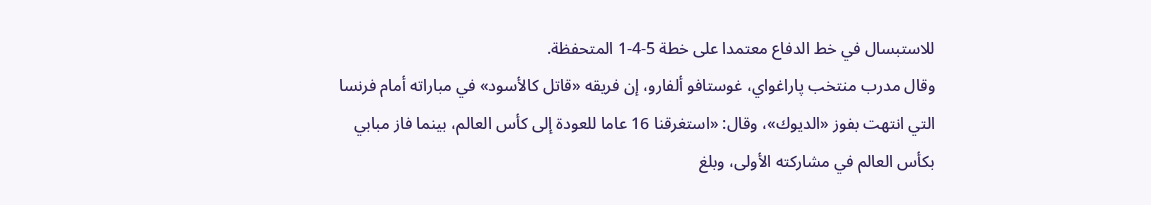للاستبسال في خط الدفاع معتمدا على خطة 5-4-1 المتحفظة.
وقال مدرب منتخب پاراغواي، غوستافو ألفارو، إن فريقه «قاتل كالأسود» في مباراته أمام فرنسا التي انتهت بفوز «الديوك»، وقال: «استغرقنا 16 عاما للعودة إلى كأس العالم، بينما فاز مبابي بكأس العالم في مشاركته الأولى، وبلغ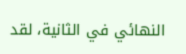النهائي في الثانية، لقد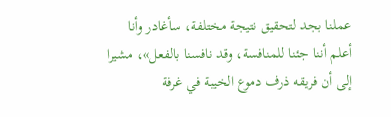عملنا بجد لتحقيق نتيجة مختلفة، سأغادر وأنا أعلم أننا جئنا للمنافسة، وقد نافسنا بالفعل»، مشيرا إلى أن فريقه ذرف دموع الخيبة في غرفة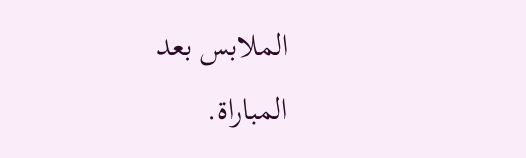الملابس بعد المباراة.